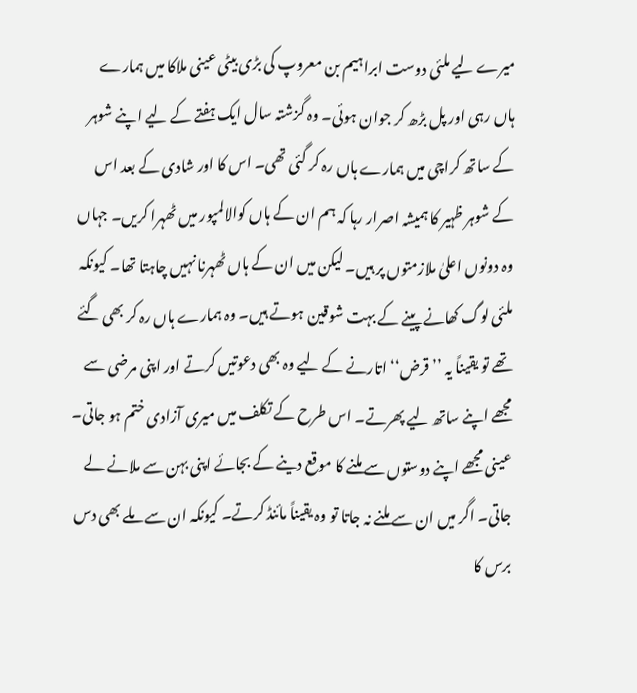میرے لیے ملئی دوست ابراہیم بن معروپ کی بڑی بیٹی عینی ملاکا میں ہمارے ہاں رہی اور پل بڑھ کر جوان ہوئی۔ وہ گزشتہ سال ایک ہفتے کے لیے اپنے شوہر کے ساتھ کراچی میں ہمارے ہاں رہ کر گئی تھی۔ اس کا اور شادی کے بعد اس کے شوہر ظہیر کا ہمیشہ اصرار رہا کہ ہم ان کے ہاں کوالالمپور میں ٹھہرا کریں۔ جہاں وہ دونوں اعلیٰ ملازمتوں پر ہیں۔ لیکن میں ان کے ہاں ٹھہرنا نہیں چاہتا تھا۔ کیونکہ ملئی لوگ کھانے پینے کے بہت شوقین ہوتے ہیں۔ وہ ہمارے ہاں رہ کر بھی گئے تھے تو یقیناً یہ ’’قرض‘‘ اتارنے کے لیے وہ بھی دعوتیں کرتے اور اپنی مرضی سے مجھے اپنے ساتھ لیے پھرتے۔ اس طرح کے تکلف میں میری آزادی ختم ہو جاتی۔ عینی مجھے اپنے دوستوں سے ملنے کا موقع دینے کے بجائے اپنی بہن سے ملانے لے جاتی۔ اگر میں ان سے ملنے نہ جاتا تو وہ یقیناً مائنڈ کرتے۔ کیونکہ ان سے ملے بھی دس برس کا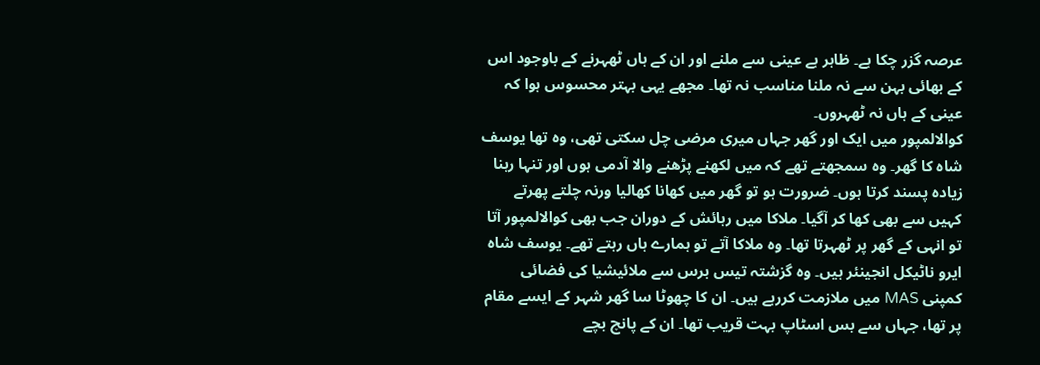عرصہ گزر چکا ہے۔ ظاہر ہے عینی سے ملنے اور ان کے ہاں ٹھہرنے کے باوجود اس کے بھائی بہن سے نہ ملنا مناسب نہ تھا۔ مجھے یہی بہتر محسوس ہوا کہ عینی کے ہاں نہ ٹھہروں۔
کوالالمپور میں ایک اور گھر جہاں میری مرضی چل سکتی تھی، وہ تھا یوسف شاہ کا گھر۔ وہ سمجھتے تھے کہ میں لکھنے پڑھنے والا آدمی ہوں اور تنہا رہنا زیادہ پسند کرتا ہوں۔ ضرورت ہو تو گھر میں کھانا کھالیا ورنہ چلتے پھرتے کہیں سے بھی کھا کر آگیا۔ ملاکا میں رہائش کے دوران جب بھی کوالالمپور آتا تو انہی کے گھر پر ٹھہرتا تھا۔ وہ ملاکا آتے تو ہمارے ہاں رہتے تھے۔ یوسف شاہ ایرو ناٹیکل انجینئر ہیں۔ وہ گزشتہ تیس برس سے ملائیشیا کی فضائی کمپنی MAS میں ملازمت کررہے ہیں۔ ان کا چھوٹا سا گھر شہر کے ایسے مقام پر تھا، جہاں سے بس اسٹاپ بہت قریب تھا۔ ان کے پانچ بچے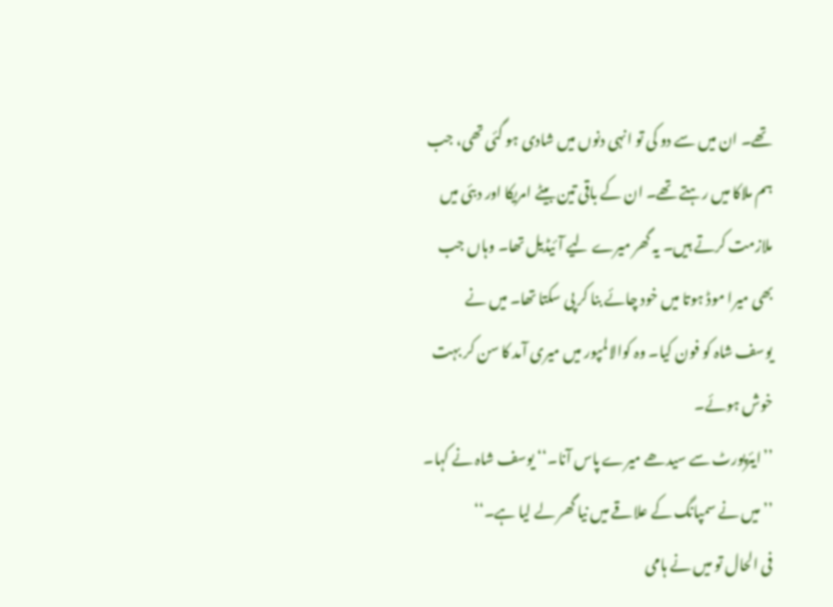تھے۔ ان میں سے دو کی تو انہی دنوں میں شادی ہو گئی تھی، جب ہم ملاکا میں رہتے تھے۔ ان کے باقی تین بیٹے امریکا اور دبئی میں ملازمت کرتے ہیں۔ یہ گھر میرے لیے آئیڈیل تھا۔ وہاں جب بھی میرا موڈ ہوتا میں خود چائے بنا کر پی سکتا تھا۔ میں نے یوسف شاہ کو فون کیا۔ وہ کوالالمپور میں میری آمد کا سن کر بہت خوش ہوئے۔
’’ایئرپورٹ سے سیدھے میرے پاس آنا۔‘‘ یوسف شاہ نے کہا۔ ’’میں نے سمپانگ کے علاقے میں نیا گھر لے لیا ہے۔‘‘
فی الحال تو میں نے ہامی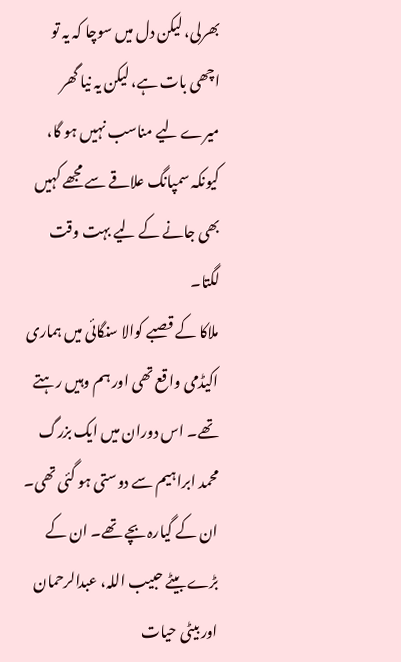بھرلی، لیکن دل میں سوچا کہ یہ تو اچھی بات ہے، لیکن یہ نیا گھر میرے لیے مناسب نہیں ہو گا، کیونکہ سمپانگ علاقے سے مجھے کہیں بھی جانے کے لیے بہت وقت لگتا۔
ملاکا کے قصبے کوالا سنگائی میں ہماری اکیڈمی واقع تھی اور ہم وہیں رہتے تھے۔ اس دوران میں ایک بزرگ محمد ابراہیم سے دوستی ہو گئی تھی۔ ان کے گیارہ بچے تھے۔ ان کے بڑے بیٹے حبیب اللہ، عبدالرحمان اور بیٹی حیات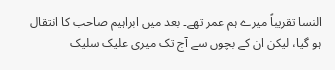النسا تقریباً میرے ہم عمر تھے۔ بعد میں ابراہیم صاحب کا انتقال ہو گیا، لیکن ان کے بچوں سے آج تک میری علیک سلیک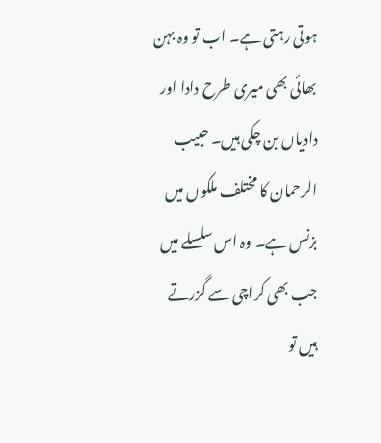ہوتی رہتی ہے۔ اب تو وہ بہن بھائی بھی میری طرح دادا اور دادیاں بن چکی ہیں۔ حبیب الرحمان کا مختلف ملکوں میں بزنس ہے۔ وہ اس سلسلے میں جب بھی کراچی سے گزرتے ہیں تو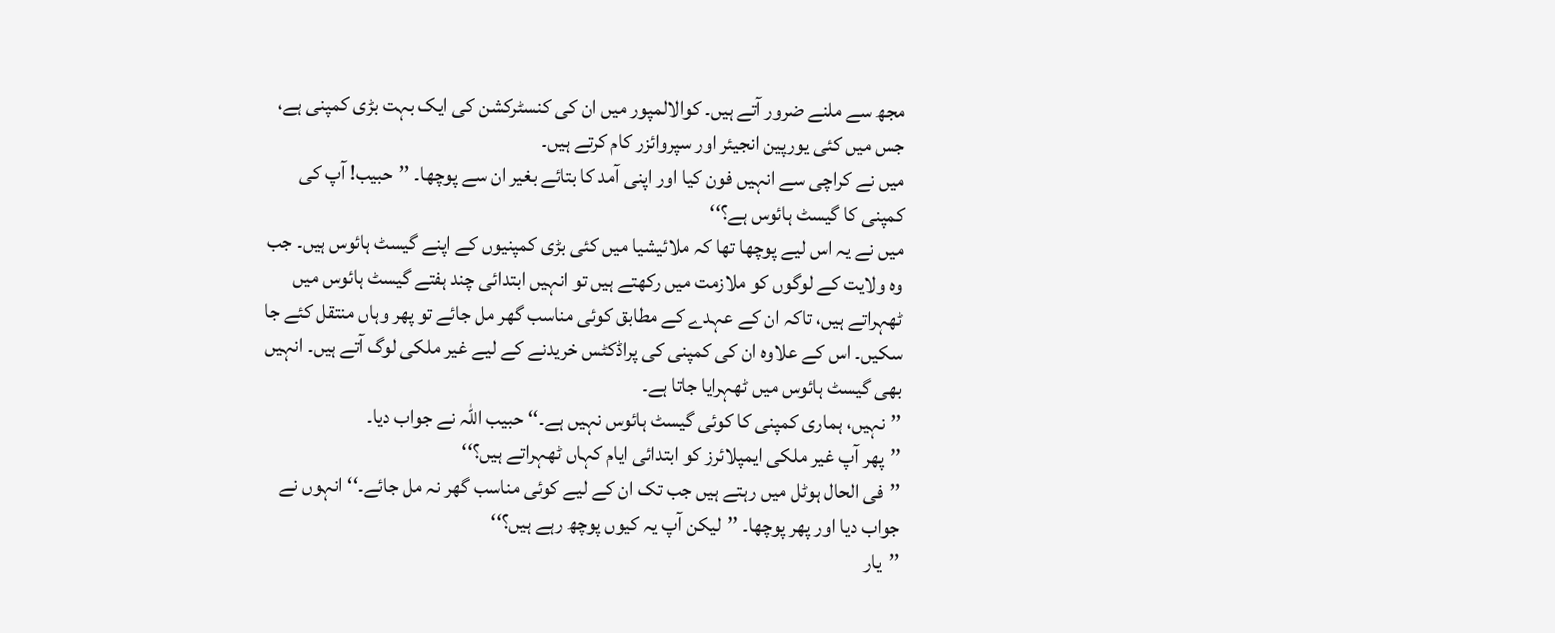مجھ سے ملنے ضرور آتے ہیں۔ کوالالمپور میں ان کی کنسٹرکشن کی ایک بہت بڑی کمپنی ہے، جس میں کئی یورپین انجیئر اور سپروائزر کام کرتے ہیں۔
میں نے کراچی سے انہیں فون کیا اور اپنی آمد کا بتائے بغیر ان سے پوچھا۔ ’’حبیب! آپ کی کمپنی کا گیسٹ ہائوس ہے؟‘‘
میں نے یہ اس لیے پوچھا تھا کہ ملائیشیا میں کئی بڑی کمپنیوں کے اپنے گیسٹ ہائوس ہیں۔ جب وہ ولایت کے لوگوں کو ملازمت میں رکھتے ہیں تو انہیں ابتدائی چند ہفتے گیسٹ ہائوس میں ٹھہراتے ہیں، تاکہ ان کے عہدے کے مطابق کوئی مناسب گھر مل جائے تو پھر وہاں منتقل کئے جا سکیں۔ اس کے علاوہ ان کی کمپنی کی پراڈکٹس خریدنے کے لیے غیر ملکی لوگ آتے ہیں۔ انہیں بھی گیسٹ ہائوس میں ٹھہرایا جاتا ہے۔
’’نہیں، ہماری کمپنی کا کوئی گیسٹ ہائوس نہیں ہے۔‘‘ حبیب اللہ نے جواب دیا۔
’’پھر آپ غیر ملکی ایمپلائرز کو ابتدائی ایام کہاں ٹھہراتے ہیں؟‘‘
’’فی الحال ہوٹل میں رہتے ہیں جب تک ان کے لیے کوئی مناسب گھر نہ مل جائے۔‘‘ انہوں نے جواب دیا اور پھر پوچھا۔ ’’لیکن آپ یہ کیوں پوچھ رہے ہیں؟‘‘
’’یار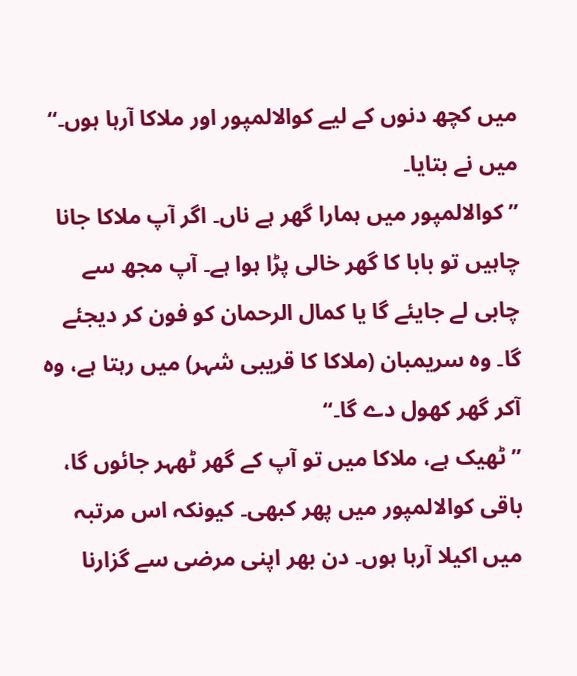میں کچھ دنوں کے لیے کوالالمپور اور ملاکا آرہا ہوں۔‘‘ میں نے بتایا۔
’’کوالالمپور میں ہمارا گھر ہے ناں۔ اگر آپ ملاکا جانا چاہیں تو بابا کا گھر خالی پڑا ہوا ہے۔ آپ مجھ سے چابی لے جایئے گا یا کمال الرحمان کو فون کر دیجئے گا۔ وہ سریمبان (ملاکا کا قریبی شہر) میں رہتا ہے، وہ آکر گھر کھول دے گا۔‘‘
’’ٹھیک ہے، ملاکا میں تو آپ کے گھر ٹھہر جائوں گا، باقی کوالالمپور میں پھر کبھی۔ کیونکہ اس مرتبہ میں اکیلا آرہا ہوں۔ دن بھر اپنی مرضی سے گزارنا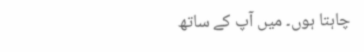چاہتا ہوں۔ میں آپ کے ساتھ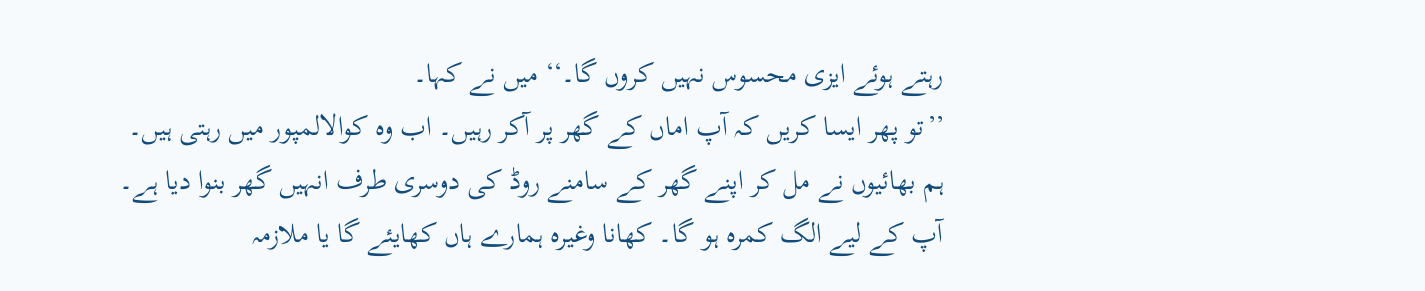رہتے ہوئے ایزی محسوس نہیں کروں گا۔‘‘ میں نے کہا۔
’’تو پھر ایسا کریں کہ آپ اماں کے گھر پر آکر رہیں۔ اب وہ کوالالمپور میں رہتی ہیں۔ ہم بھائیوں نے مل کر اپنے گھر کے سامنے روڈ کی دوسری طرف انہیں گھر بنوا دیا ہے۔ آپ کے لیے الگ کمرہ ہو گا۔ کھانا وغیرہ ہمارے ہاں کھایئے گا یا ملازمہ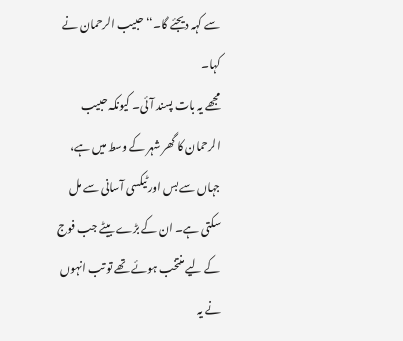سے کہہ دیجئے گا۔‘‘ حبیب الرحمان نے کہا۔
مجھے یہ بات پسند آئی۔ کیونکہ حبیب الرحمان کا گھر شہر کے وسط میں ہے، جہاں سے بس اور ٹیکسی آسانی سے مل سکتی ہے۔ ان کے بڑے بیٹے جب فوج کے لیے منتخب ہوئے تھے تو تب انہوں نے یہ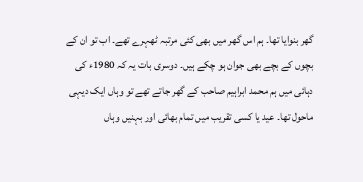گھر بنوایا تھا۔ ہم اس گھر میں بھی کئی مرتبہ ٹھہرے تھے۔ اب تو ان کے بچوں کے بچے بھی جوان ہو چکے ہیں۔ دوسری بات یہ کہ 1980ء کی دہائی میں ہم محمد ابراہیم صاحب کے گھر جاتے تھے تو وہاں ایک دیہی ماحول تھا۔ عید یا کسی تقریب میں تمام بھائی اور بہنیں وہاں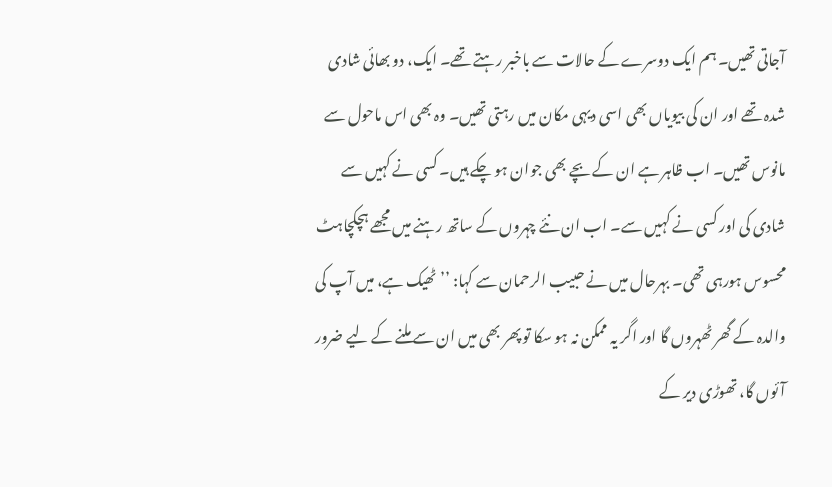آجاتی تھیں۔ ہم ایک دوسرے کے حالات سے باخبر رہتے تھے۔ ایک، دو بھائی شادی شدہ تھے اور ان کی بیویاں بھی اسی دیہی مکان میں رہتی تھیں۔ وہ بھی اس ماحول سے مانوس تھیں۔ اب ظاہر ہے ان کے بچے بھی جوان ہو چکے ہیں۔ کسی نے کہیں سے شادی کی اور کسی نے کہیں سے۔ اب ان نئے چہروں کے ساتھ رہنے میں مجھے ہچکچاہٹ محسوس ہورہی تھی۔ بہرحال میں نے حبیب الرحمان سے کہا: ’’ٹھیک ہے، میں آپ کی والدہ کے گھر ٹھہروں گا اور اگر یہ ممکن نہ ہو سکا تو پھر بھی میں ان سے ملنے کے لیے ضرور آئوں گا، تھوڑی دیر کے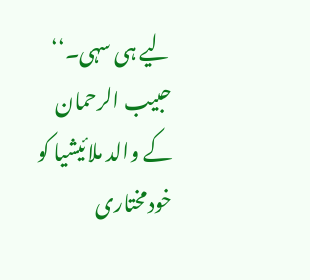لیے ہی سہی۔‘‘
حبیب الرحمان کے والد ملائیشیا کو خودمختاری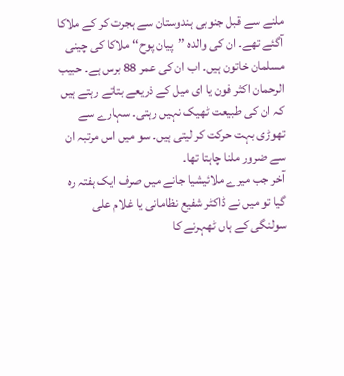ملنے سے قبل جنوبی ہندوستان سے ہجرت کر کے ملاکا آگئے تھے۔ ان کی والدہ ’’پیان پوح‘‘ ملاکا کی چینی مسلمان خاتون ہیں۔ اب ان کی عمر 88 برس ہے۔ حبیب الرحمان اکثر فون یا ای میل کے ذریعے بتاتے رہتے ہیں کہ ان کی طبیعت ٹھیک نہیں رہتی۔ سہارے سے تھوڑی بہت حرکت کر لیتی ہیں۔ سو میں اس مرتبہ ان سے ضرور ملنا چاہتا تھا۔
آخر جب میرے ملائیشیا جانے میں صرف ایک ہفتہ رہ گیا تو میں نے ڈاکٹر شفیع نظامانی یا غلام علی سولنگی کے ہاں ٹھہرنے کا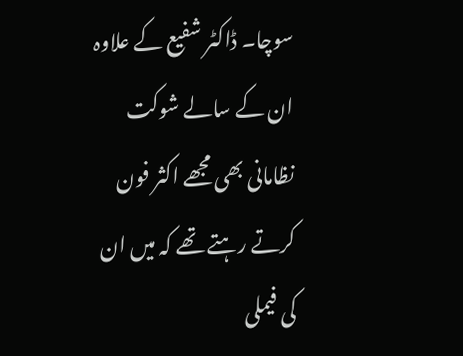سوچا۔ ڈاکٹر شفیع کے علاوہ ان کے سالے شوکت نظامانی بھی مجھے اکثر فون کرتے رہتے تھے کہ میں ان کی فیملی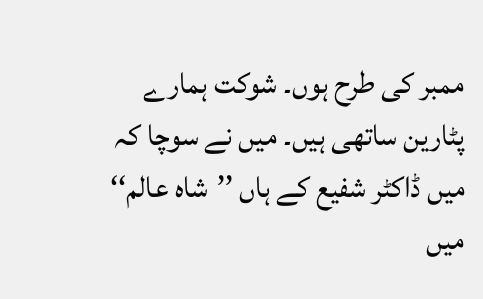ممبر کی طرح ہوں۔ شوکت ہمارے پٹارین ساتھی ہیں۔ میں نے سوچا کہ میں ڈاکٹر شفیع کے ہاں ’’شاہ عالم‘‘ میں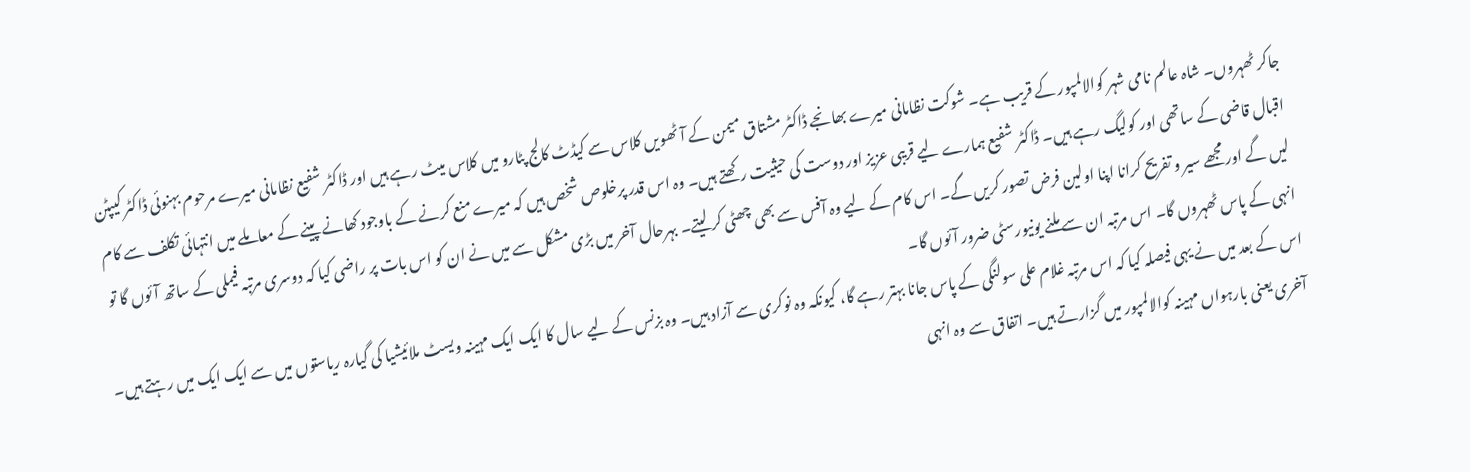جاکر ٹھہروں۔ شاہ عالم نامی شہر کوالالمپور کے قریب ہے۔ شوکت نظامانی میرے بھانجے ڈاکٹر مشتاق میمن کے آٹھویں کلاس سے کیڈٹ کالج پٹارو میں کلاس میٹ رہے ہیں اور ڈاکٹر شفیع نظامانی میرے مرحوم بہنوئی ڈاکٹر کیپٹن اقبال قاضی کے ساتھی اور کولیگ رہے ہیں۔ ڈاکٹر شفیع ہمارے لیے قریبی عزیز اور دوست کی حیثیت رکھتے ہیں۔ وہ اس قدر پرخلوص شخص ہیں کہ میرے منع کرنے کے باوجود کھانے پینے کے معاملے میں انتہائی تکلف سے کام لیں گے اور مجھے سیر و تفریح کرانا اپنا اولین فرض تصور کریں گے۔ اس کام کے لیے وہ آفس سے بھی چھٹی کر لیتے۔ بہرحال آخر میں بڑی مشکل سے میں نے ان کو اس بات پر راضی کیا کہ دوسری مرتبہ فیملی کے ساتھ آئوں گا تو انہی کے پاس ٹھہروں گا۔ اس مرتبہ ان سے ملنے یونیورسٹی ضرور آئوں گا۔
اس کے بعد میں نے یہی فیصلہ کیا کہ اس مرتبہ غلام علی سولنگی کے پاس جانا بہتر رہے گا، کیونکہ وہ نوکری سے آزاد ہیں۔ وہ بزنس کے لیے سال کا ایک ایک مہینہ ویسٹ ملائیشیا کی گیارہ ریاستوں میں سے ایک ایک میں رہتے ہیں۔ آخری یعنی بارہواں مہینہ کوالالمپور میں گزارتے ہیں۔ اتفاق سے وہ انہی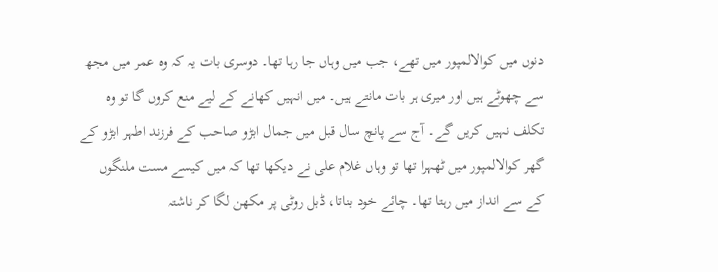دنوں میں کوالالمپور میں تھے، جب میں وہاں جا رہا تھا۔ دوسری بات یہ کہ وہ عمر میں مجھ سے چھوٹے ہیں اور میری ہر بات مانتے ہیں۔ میں انہیں کھانے کے لیے منع کروں گا تو وہ تکلف نہیں کریں گے۔ آج سے پانچ سال قبل میں جمال ابڑو صاحب کے فرزند اطہر ابڑو کے گھر کوالالمپور میں ٹھہرا تھا تو وہاں غلام علی نے دیکھا تھا کہ میں کیسے مست ملنگوں کے سے انداز میں رہتا تھا۔ چائے خود بناتا، ڈبل روٹی پر مکھن لگا کر ناشتہ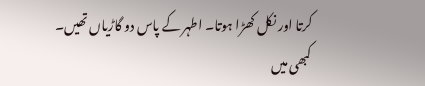کرتا اور نکل کھڑا ہوتا۔ اطہر کے پاس دو گاڑیاں تھیں۔ کبھی میں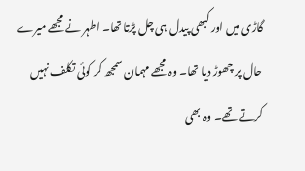گاڑی میں اور کبھی پیدل ہی چل پڑتا تھا۔ اطہر نے مجھے میرے حال پر چھوڑ دیا تھا۔ وہ مجھے مہمان سمجھ کر کوئی تکلف نہیں کرتے تھے۔ وہ بھی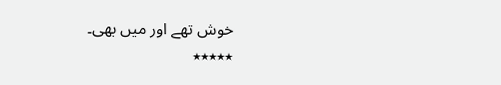خوش تھے اور میں بھی۔
٭٭٭٭٭